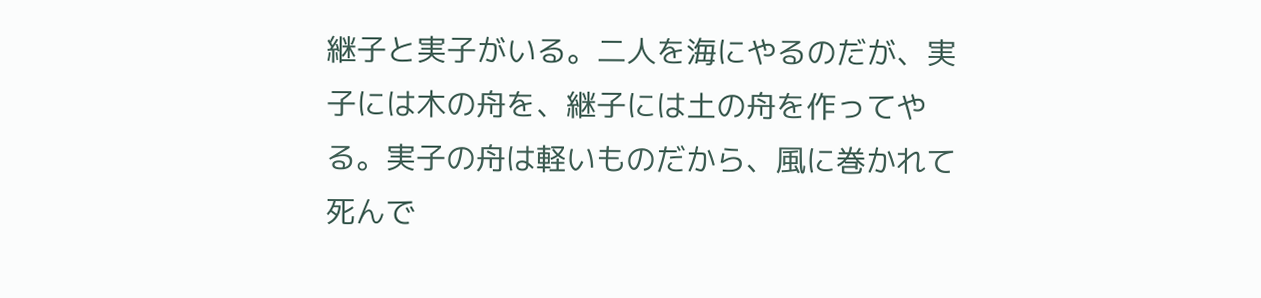継子と実子がいる。二人を海にやるのだが、実子には木の舟を、継子には土の舟を作ってやる。実子の舟は軽いものだから、風に巻かれて死んで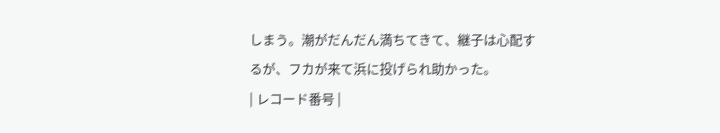しまう。潮がだんだん満ちてきて、継子は心配するが、フカが来て浜に投げられ助かった。
| レコード番号 |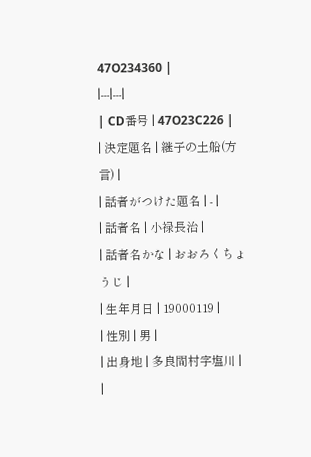47O234360 |
|---|---|
| CD番号 | 47O23C226 |
| 決定題名 | 継子の土船(方言) |
| 話者がつけた題名 | - |
| 話者名 | 小禄長治 |
| 話者名かな | おおろくちょうじ |
| 生年月日 | 19000119 |
| 性別 | 男 |
| 出身地 | 多良間村字塩川 |
|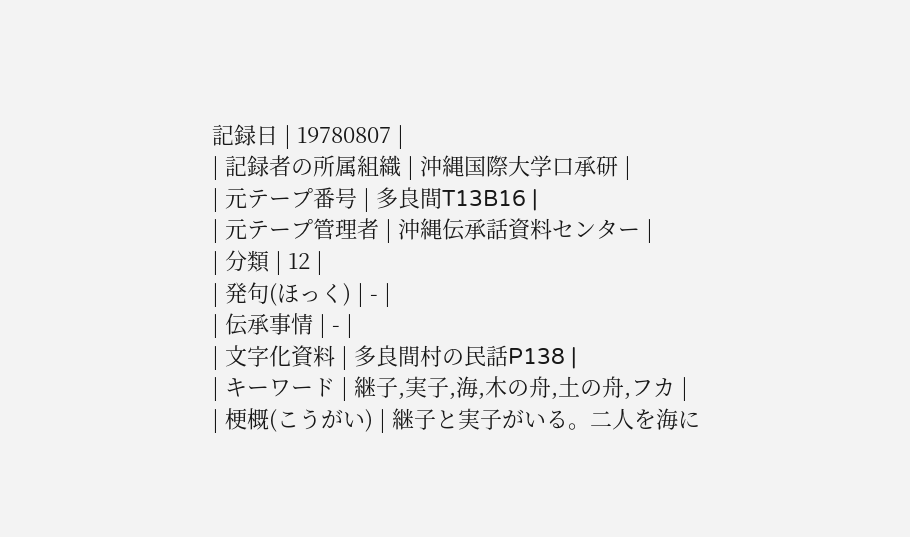記録日 | 19780807 |
| 記録者の所属組織 | 沖縄国際大学口承研 |
| 元テープ番号 | 多良間T13B16 |
| 元テープ管理者 | 沖縄伝承話資料センター |
| 分類 | 12 |
| 発句(ほっく) | - |
| 伝承事情 | - |
| 文字化資料 | 多良間村の民話P138 |
| キーワード | 継子,実子,海,木の舟,土の舟,フカ |
| 梗概(こうがい) | 継子と実子がいる。二人を海に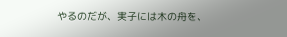やるのだが、実子には木の舟を、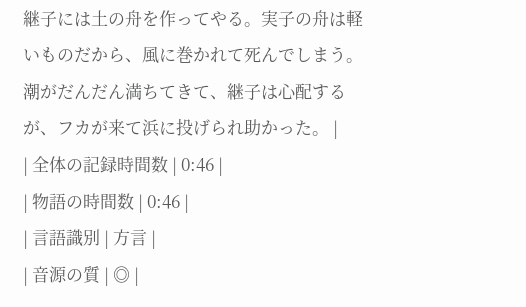継子には土の舟を作ってやる。実子の舟は軽いものだから、風に巻かれて死んでしまう。潮がだんだん満ちてきて、継子は心配するが、フカが来て浜に投げられ助かった。 |
| 全体の記録時間数 | 0:46 |
| 物語の時間数 | 0:46 |
| 言語識別 | 方言 |
| 音源の質 | ◎ |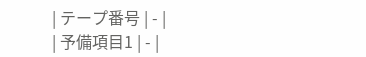| テープ番号 | - |
| 予備項目1 | - |